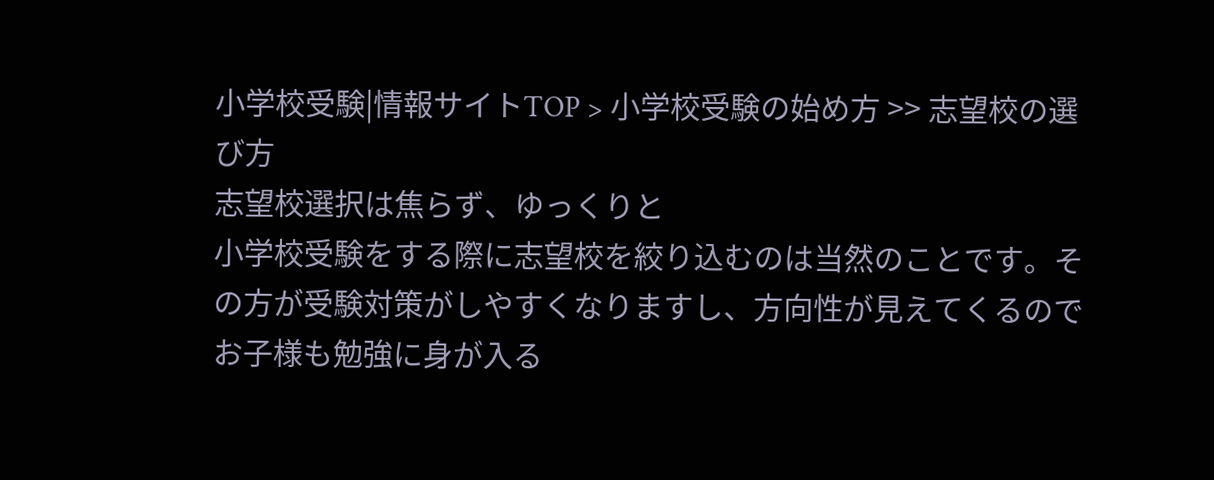小学校受験|情報サイトTOP > 小学校受験の始め方 >> 志望校の選び方
志望校選択は焦らず、ゆっくりと
小学校受験をする際に志望校を絞り込むのは当然のことです。その方が受験対策がしやすくなりますし、方向性が見えてくるのでお子様も勉強に身が入る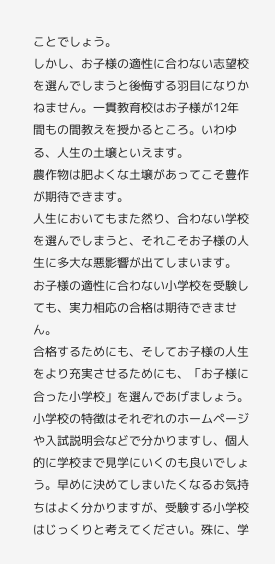ことでしょう。
しかし、お子様の適性に合わない志望校を選んでしまうと後悔する羽目になりかねません。一貫教育校はお子様が12年間もの間教えを授かるところ。いわゆる、人生の土壌といえます。
農作物は肥よくな土壌があってこそ豊作が期待できます。
人生においてもまた然り、合わない学校を選んでしまうと、それこそお子様の人生に多大な悪影響が出てしまいます。
お子様の適性に合わない小学校を受験しても、実力相応の合格は期待できません。
合格するためにも、そしてお子様の人生をより充実させるためにも、「お子様に合った小学校」を選んであげましょう。小学校の特徴はそれぞれのホームページや入試説明会などで分かりますし、個人的に学校まで見学にいくのも良いでしょう。早めに決めてしまいたくなるお気持ちはよく分かりますが、受験する小学校はじっくりと考えてください。殊に、学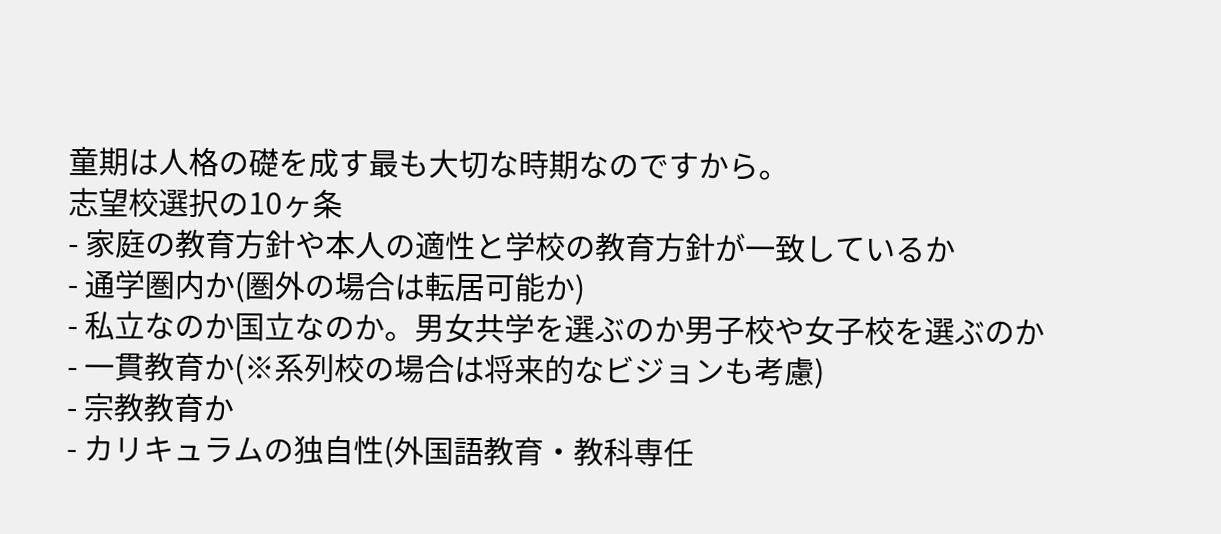童期は人格の礎を成す最も大切な時期なのですから。
志望校選択の10ヶ条
- 家庭の教育方針や本人の適性と学校の教育方針が一致しているか
- 通学圏内か(圏外の場合は転居可能か)
- 私立なのか国立なのか。男女共学を選ぶのか男子校や女子校を選ぶのか
- 一貫教育か(※系列校の場合は将来的なビジョンも考慮)
- 宗教教育か
- カリキュラムの独自性(外国語教育・教科専任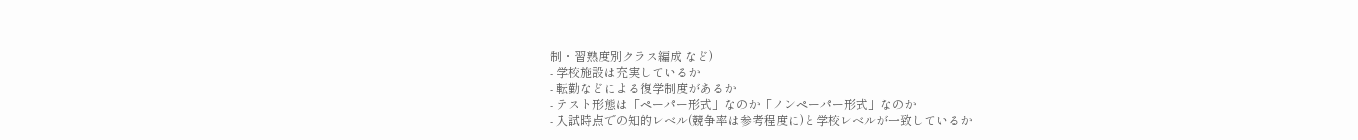制・習熟度別クラス編成 など)
- 学校施設は充実しているか
- 転勤などによる復学制度があるか
- テスト形態は「ペーパー形式」なのか「ノンペーパー形式」なのか
- 入試時点での知的レベル(競争率は参考程度に)と学校レベルが一致しているか